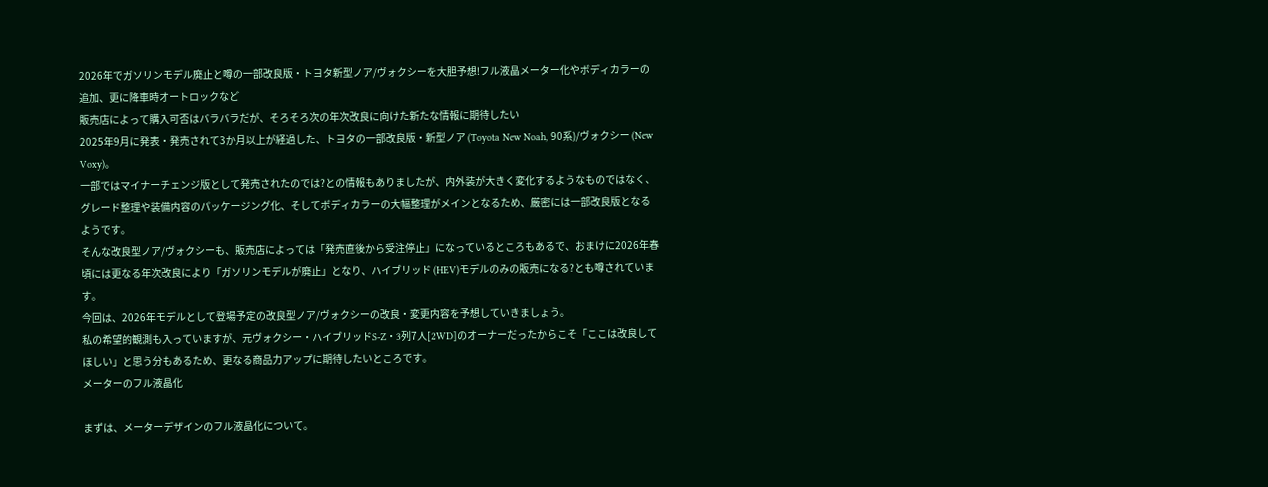2026年でガソリンモデル廃止と噂の一部改良版・トヨタ新型ノア/ヴォクシーを大胆予想!フル液晶メーター化やボディカラーの追加、更に降車時オートロックなど
販売店によって購入可否はバラバラだが、そろそろ次の年次改良に向けた新たな情報に期待したい
2025年9月に発表・発売されて3か月以上が経過した、トヨタの一部改良版・新型ノア (Toyota New Noah, 90系)/ヴォクシー (New Voxy)。
一部ではマイナーチェンジ版として発売されたのでは?との情報もありましたが、内外装が大きく変化するようなものではなく、グレード整理や装備内容のパッケージング化、そしてボディカラーの大幅整理がメインとなるため、厳密には一部改良版となるようです。
そんな改良型ノア/ヴォクシーも、販売店によっては「発売直後から受注停止」になっているところもあるで、おまけに2026年春頃には更なる年次改良により「ガソリンモデルが廃止」となり、ハイブリッド (HEV)モデルのみの販売になる?とも噂されています。
今回は、2026年モデルとして登場予定の改良型ノア/ヴォクシーの改良・変更内容を予想していきましょう。
私の希望的観測も入っていますが、元ヴォクシー・ハイブリッドS-Z・3列7人[2WD]のオーナーだったからこそ「ここは改良してほしい」と思う分もあるため、更なる商品力アップに期待したいところです。
メーターのフル液晶化

まずは、メーターデザインのフル液晶化について。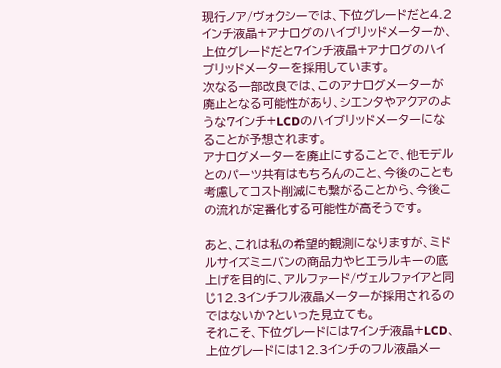現行ノア/ヴォクシーでは、下位グレードだと4.2インチ液晶+アナログのハイブリッドメーターか、上位グレードだと7インチ液晶+アナログのハイブリッドメーターを採用しています。
次なる一部改良では、このアナログメーターが廃止となる可能性があり、シエンタやアクアのような7インチ+LCDのハイブリッドメーターになることが予想されます。
アナログメーターを廃止にすることで、他モデルとのパーツ共有はもちろんのこと、今後のことも考慮してコスト削減にも繋がることから、今後この流れが定番化する可能性が高そうです。

あと、これは私の希望的観測になりますが、ミドルサイズミニバンの商品力やヒエラルキーの底上げを目的に、アルファード/ヴェルファイアと同じ12.3インチフル液晶メーターが採用されるのではないか?といった見立ても。
それこそ、下位グレードには7インチ液晶+LCD、上位グレードには12.3インチのフル液晶メー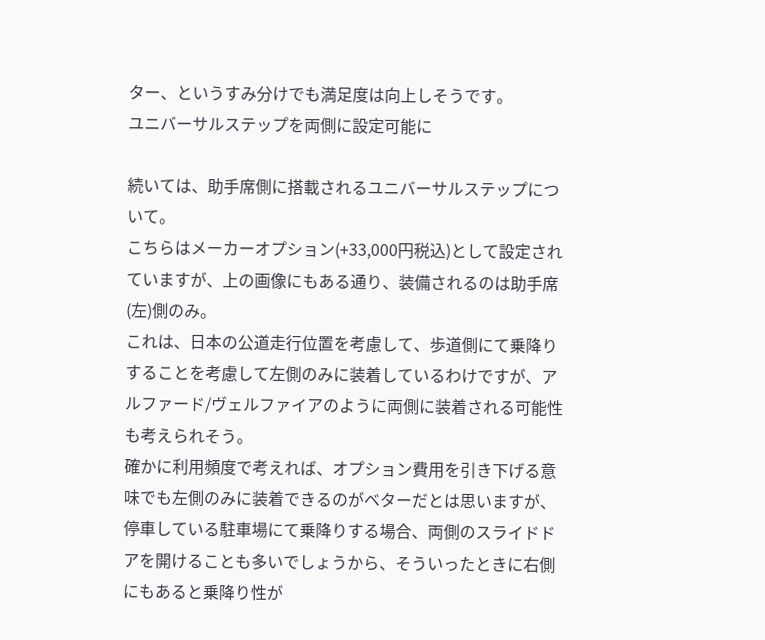ター、というすみ分けでも満足度は向上しそうです。
ユニバーサルステップを両側に設定可能に

続いては、助手席側に搭載されるユニバーサルステップについて。
こちらはメーカーオプション(+33,000円税込)として設定されていますが、上の画像にもある通り、装備されるのは助手席(左)側のみ。
これは、日本の公道走行位置を考慮して、歩道側にて乗降りすることを考慮して左側のみに装着しているわけですが、アルファード/ヴェルファイアのように両側に装着される可能性も考えられそう。
確かに利用頻度で考えれば、オプション費用を引き下げる意味でも左側のみに装着できるのがベターだとは思いますが、停車している駐車場にて乗降りする場合、両側のスライドドアを開けることも多いでしょうから、そういったときに右側にもあると乗降り性が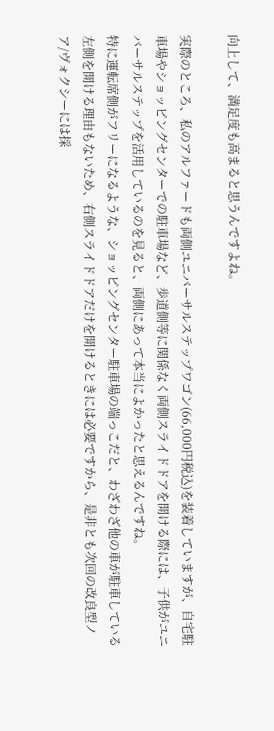向上して、満足度も高まると思うんですよね。

実際のところ、私のアルファードも両側ユニバーサルステップワゴン(66,000円税込)を装着していますが、自宅駐車場やショッピングセンターでの駐車場など、歩道側等に関係なく両側スライドドアを開ける際には、子供がユニバーサルステップを活用しているのを見ると、両側にあって本当によかったと思えるんですね。
特に運転席側がフリーになるような、ショッピングセンター駐車場の端っこだと、わざわざ他の車が駐車している左側を開ける理由もないため、右側スライドドアだけを開けるときには必要ですから、是非とも次回の改良型ノア/ヴォクシーには採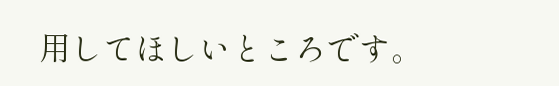用してほしいところです。